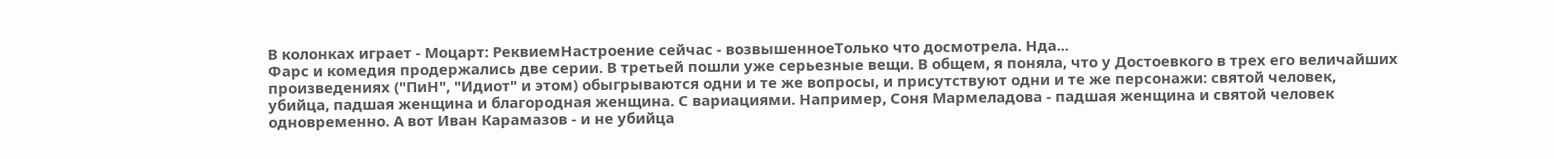В колонках играет - Моцарт: РеквиемНастроение сейчас - возвышенноеТолько что досмотрела. Нда...
Фарс и комедия продержались две серии. В третьей пошли уже серьезные вещи. В общем, я поняла, что у Достоевкого в трех его величайших произведениях ("ПиН", "Идиот" и этом) обыгрываются одни и те же вопросы, и присутствуют одни и те же персонажи: святой человек, убийца, падшая женщина и благородная женщина. С вариациями. Например, Соня Мармеладова - падшая женщина и святой человек одновременно. А вот Иван Карамазов - и не убийца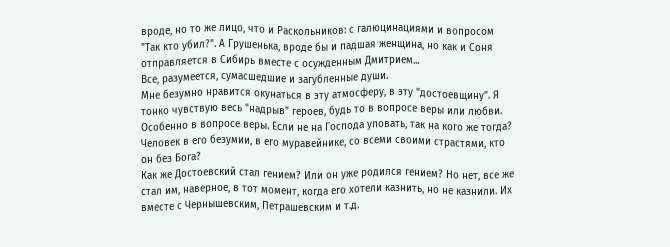вроде, но то же лицо, что и Раскольников: с галюцинациями и вопросом "Так кто убил?". А Грушенька, вроде бы и падшая женщина, но как и Соня отправляется в Сибирь вместе с осужденным Дмитрием...
Все, разумеется, сумасшедшие и загубленные души.
Мне безумно нравится окунаться в эту атмосферу, в эту "достоевщину". Я тонко чувствую весь "надрыв" героев, будь то в вопросе веры или любви. Особенно в вопросе веры. Если не на Господа уповать, так на кого же тогда? Человек в его безумии, в его муравейнике, со всеми своими страстями, кто он без Бога?
Как же Достоевский стал гением? Или он уже родился гением? Но нет, все же стал им, наверное, в тот момент, когда его хотели казнить, но не казнили. Их вместе с Чернышевским, Петрашевским и т.д.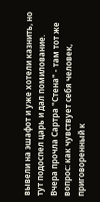вывели на эшафот и уже хотели казнить, но тут подоспел царь и дал помилование.
Вчера прочла Сартра "Стена" - там тот же вопрос: как чувствует себя человек, приговоренный к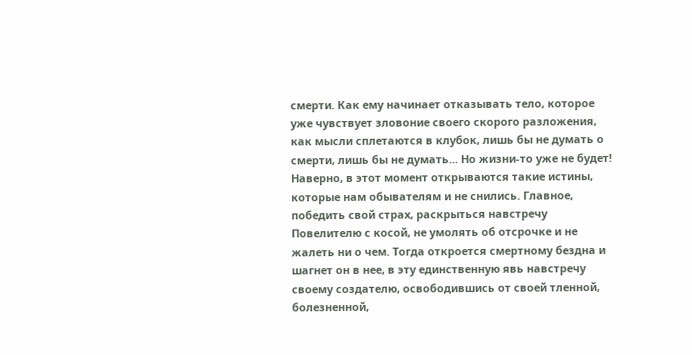смерти. Как ему начинает отказывать тело, которое уже чувствует зловоние своего скорого разложения, как мысли сплетаются в клубок, лишь бы не думать о смерти, лишь бы не думать... Но жизни-то уже не будет!
Наверно, в этот момент открываются такие истины, которые нам обывателям и не снились. Главное, победить свой страх, раскрыться навстречу Повелителю с косой, не умолять об отсрочке и не жалеть ни о чем. Тогда откроется смертному бездна и шагнет он в нее, в эту единственную явь навстречу своему создателю, освободившись от своей тленной, болезненной,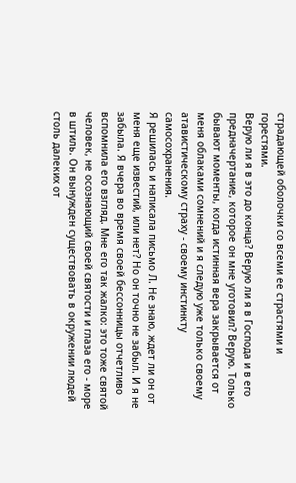страдающей оболочки со всеми ее страстями и горестями.
Верую ли я в это до конца? Верую ли я в Господа и в его предначертание, которое он мне уготовил? Верую. Только бывают моменты, когда истинная вера закрывается от меня облаками сомнений и я следую уже только своему атавистическому страху - своему инстинкту самосохранения.
Я решилась и написала письмо Л. Не знаю, ждет ли он от меня еще известий, или нет? Но он точно не забыл. И я не забыла. Я вчера во время своей бессонницы отчетливо вспомнила его взгляд. Мне его так жалко: это тоже святой человек, не осознающий своей святости и глаза его - море в штиль. Он вынужден существовать в окружении людей столь далеких от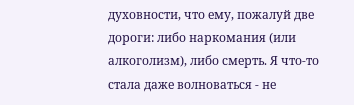духовности, что ему, пожалуй две дороги: либо наркомания (или алкоголизм), либо смерть. Я что-то стала даже волноваться - не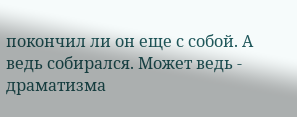покончил ли он еще с собой. А ведь собирался. Может ведь - драматизма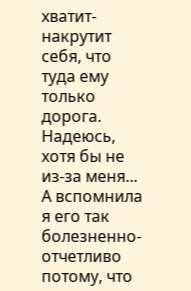хватит-накрутит себя, что туда ему только дорога. Надеюсь, хотя бы не из-за меня... А вспомнила я его так болезненно-отчетливо потому, что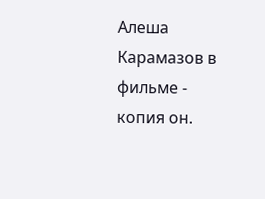Алеша Карамазов в фильме - копия он.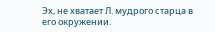Эх, не хватает Л. мудрого старца в его окружении.